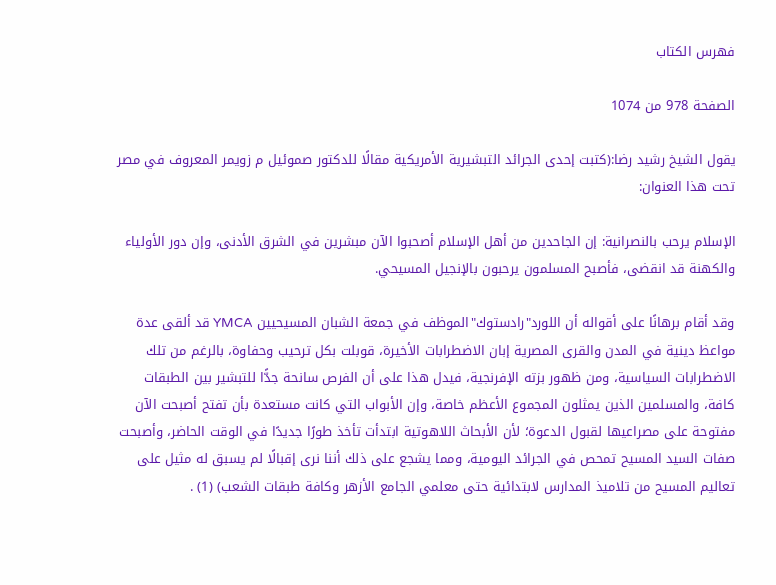فهرس الكتاب

الصفحة 978 من 1074

يقول الشيخ رشيد رضا:(كتبت إحدى الجرائد التبشيرية الأمريكية مقالًا للدكتور صموئيل م زويمر المعروف في مصر تحت هذا العنوان:

الإسلام يرحب بالنصرانية: إن الجاحدين من أهل الإسلام أصحبوا الآن مبشرين في الشرق الأدنى، وإن دور الأولياء والكهنة قد انقضى، فأصبح المسلمون يرحبون بالإنجيل المسيحي.

وقد أقام برهانًا على أقواله أن اللورد"رادستوك"الموظف في جمعة الشبان المسيحيين YMCA قد ألقى عدة مواعظ دينية في المدن والقرى المصرية إبان الاضطرابات الأخيرة، قوبلت بكل ترحيب وحفاوة، بالرغم من تلك الاضطرابات السياسية، ومن ظهور بزته الإفرنجية، فيدل هذا على أن الفرص سانحة جدًّا للتبشير بين الطبقات كافة، والمسلمين الذين يمثلون المجموع الأعظم خاصة، وإن الأبواب التي كانت مستعدة بأن تفتح أصبحت الآن مفتوحة على مصراعيها لقبول الدعوة؛ لأن الأبحاث اللاهوتية ابتدأت تأخذ طورًا جديدًا في الوقت الحاضر، وأصبحت صفات السيد المسيح تمحص في الجرائد اليومية، ومما يشجع على ذلك أننا نرى إقبالًا لم يسبق له مثيل على تعاليم المسيح من تلاميذ المدارس لابتدائية حتى معلمي الجامع الأزهر وكافة طبقات الشعب) (1) .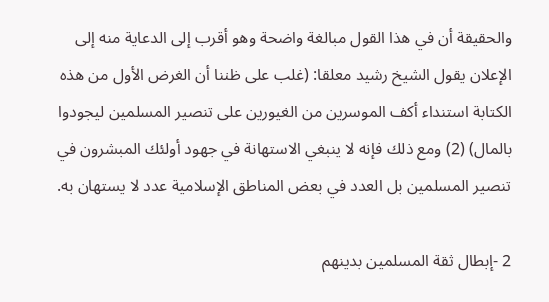والحقيقة أن في هذا القول مبالغة واضحة وهو أقرب إلى الدعاية منه إلى الإعلان يقول الشيخ رشيد معلقا: (غلب على ظننا أن الغرض الأول من هذه الكتابة استنداء أكف الموسرين من الغيورين على تنصير المسلمين ليجودوا بالمال) (2) ومع ذلك فإنه لا ينبغي الاستهانة في جهود أولئك المبشرون في تنصير المسلمين بل العدد في بعض المناطق الإسلامية عدد لا يستهان به.

2 -إبطال ثقة المسلمين بدينهم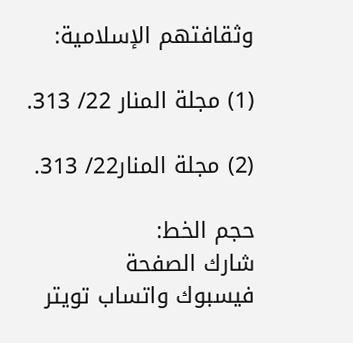وثقافتهم الإسلامية:

(1) مجلة المنار 22/ 313.

(2) مجلة المنار22/ 313.

حجم الخط:
شارك الصفحة
فيسبوك واتساب تويتر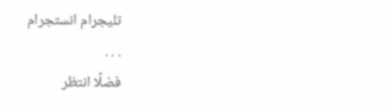تليجرام انستجرام
. . .
فضلًا انتظر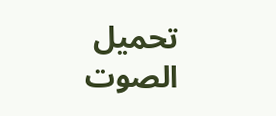تحميل الصوت